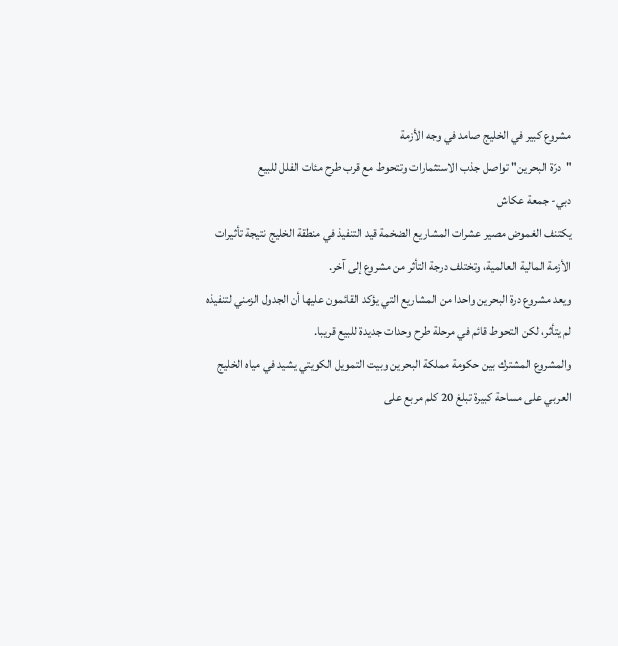مشروع كبير في الخليج صامد في وجه الأزمة
"درّة البحرين" تواصل جذب الاستثمارات وتتحوط مع قرب طرح مئات الفلل للبيع
دبي- جمعة عكاش
يكتنف الغموض مصير عشرات المشاريع الضخمة قيد التنفيذ في منطقة الخليج نتيجة تأثيرات الأزمة المالية العالمية، وتختلف درجة التأثر من مشروع إلى آخر.
ويعد مشروع درة البحرين واحدا من المشاريع التي يؤكد القائمون عليها أن الجدول الزمني لتنفيذه لم يتأثر، لكن التحوط قائم في مرحلة طرح وحدات جديدة للبيع قريبا.
والمشروع المشترك بين حكومة مملكة البحرين وبيت التمويل الكويتي يشيد في مياه الخليج العربي على مساحة كبيرة تبلغ 20 كلم مربع على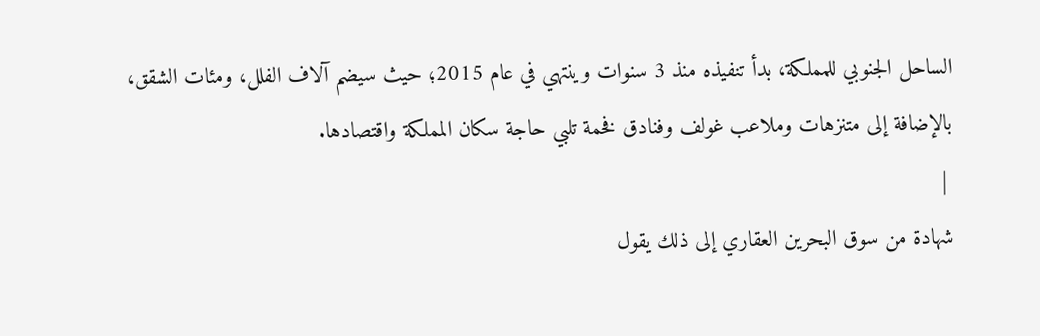الساحل الجنوبي للمملكة، بدأ تنفيذه منذ 3 سنوات وينتهي في عام 2015؛ حيث سيضم آلاف الفلل، ومئات الشقق، بالإضافة إلى متنزهات وملاعب غولف وفنادق فخمة تلبي حاجة سكان المملكة واقتصادها.
 |
شهادة من سوق البحرين العقاري إلى ذلك يقول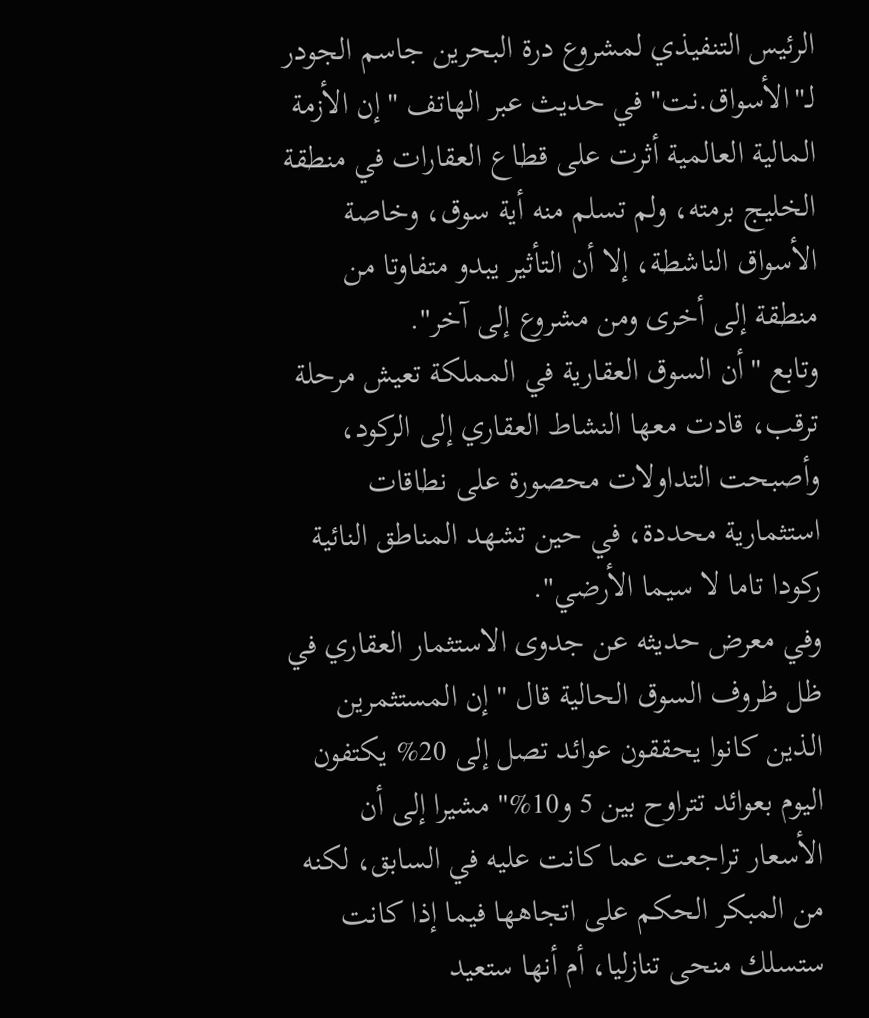الرئيس التنفيذي لمشروع درة البحرين جاسم الجودر لـ"الأسواق.نت" في حديث عبر الهاتف "إن الأزمة المالية العالمية أثرت على قطاع العقارات في منطقة الخليج برمته، ولم تسلم منه أية سوق، وخاصة الأسواق الناشطة، إلا أن التأثير يبدو متفاوتا من منطقة إلى أخرى ومن مشروع إلى آخر".
وتابع "أن السوق العقارية في المملكة تعيش مرحلة ترقب، قادت معها النشاط العقاري إلى الركود، وأصبحت التداولات محصورة على نطاقات استثمارية محددة، في حين تشهد المناطق النائية ركودا تاما لا سيما الأرضي".
وفي معرض حديثه عن جدوى الاستثمار العقاري في ظل ظروف السوق الحالية قال "إن المستثمرين الذين كانوا يحققون عوائد تصل إلى 20% يكتفون اليوم بعوائد تتراوح بين 5 و10%" مشيرا إلى أن الأسعار تراجعت عما كانت عليه في السابق، لكنه من المبكر الحكم على اتجاهها فيما إذا كانت ستسلك منحى تنازليا، أم أنها ستعيد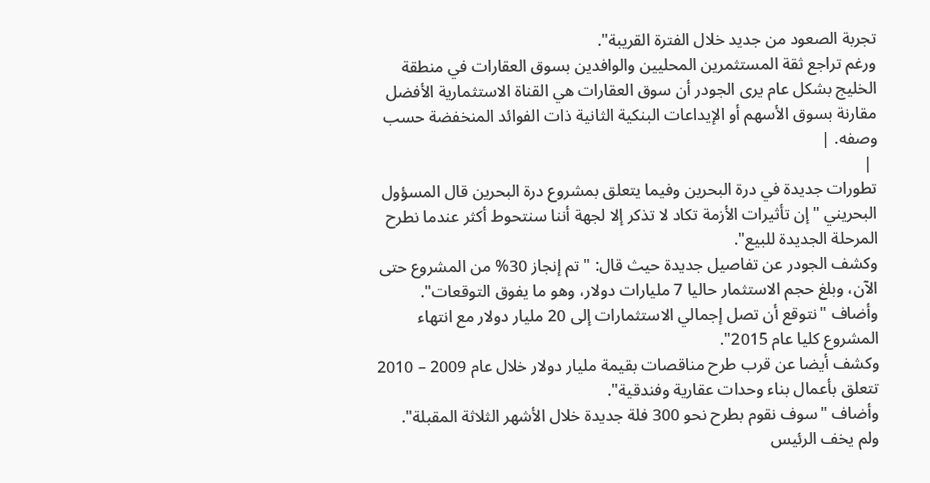تجربة الصعود من جديد خلال الفترة القريبة".
ورغم تراجع ثقة المستثمرين المحليين والوافدين بسوق العقارات في منطقة الخليج بشكل عام يرى الجودر أن سوق العقارات هي القناة الاستثمارية الأفضل مقارنة بسوق الأسهم أو الإيداعات البنكية الثانية ذات الفوائد المنخفضة حسب وصفه. |
 |
تطورات جديدة في درة البحرين وفيما يتعلق بمشروع درة البحرين قال المسؤول البحريني "إن تأثيرات الأزمة تكاد لا تذكر إلا لجهة أننا سنتحوط أكثر عندما نطرح المرحلة الجديدة للبيع".
وكشف الجودر عن تفاصيل جديدة حيث قال: "تم إنجاز 30% من المشروع حتى الآن، وبلغ حجم الاستثمار حاليا 7 مليارات دولار، وهو ما يفوق التوقعات". وأضاف "نتوقع أن تصل إجمالي الاستثمارات إلى 20 مليار دولار مع انتهاء المشروع كليا عام 2015".
وكشف أيضا عن قرب طرح مناقصات بقيمة مليار دولار خلال عام 2009 – 2010 تتعلق بأعمال بناء وحدات عقارية وفندقية".
وأضاف "سوف نقوم بطرح نحو 300 فلة جديدة خلال الأشهر الثلاثة المقبلة".
ولم يخف الرئيس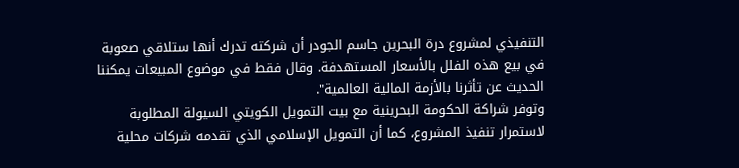التنفيذي لمشروع درة البحرين جاسم الجودر أن شركته تدرك أنها ستلاقي صعوبة في بيع هذه الفلل بالأسعار المستهدفة. وقال فقط في موضوع المبيعات يمكننا الحديث عن تأثرنا بالأزمة المالية العالمية".
وتوفر شراكة الحكومة البحرينية مع بيت التمويل الكويتي السيولة المطلوبة لاستمرار تنفيذ المشروع، كما أن التمويل الإسلامي الذي تقدمه شركات محلية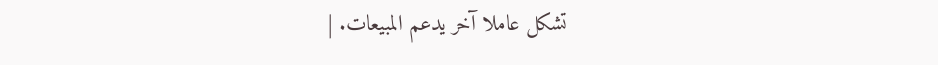تشكل عاملا آخر يدعم المبيعات. |